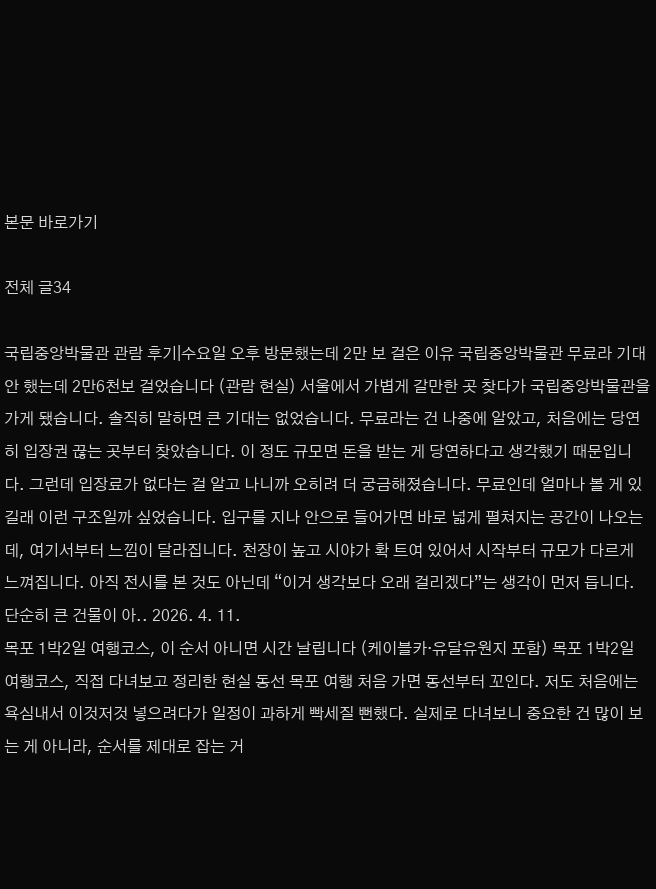본문 바로가기

전체 글34

국립중앙박물관 관람 후기|수요일 오후 방문했는데 2만 보 걸은 이유 국립중앙박물관 무료라 기대 안 했는데 2만6천보 걸었습니다 (관람 현실) 서울에서 가볍게 갈만한 곳 찾다가 국립중앙박물관을 가게 됐습니다. 솔직히 말하면 큰 기대는 없었습니다. 무료라는 건 나중에 알았고, 처음에는 당연히 입장권 끊는 곳부터 찾았습니다. 이 정도 규모면 돈을 받는 게 당연하다고 생각했기 때문입니다. 그런데 입장료가 없다는 걸 알고 나니까 오히려 더 궁금해졌습니다. 무료인데 얼마나 볼 게 있길래 이런 구조일까 싶었습니다. 입구를 지나 안으로 들어가면 바로 넓게 펼쳐지는 공간이 나오는데, 여기서부터 느낌이 달라집니다. 천장이 높고 시야가 확 트여 있어서 시작부터 규모가 다르게 느껴집니다. 아직 전시를 본 것도 아닌데 “이거 생각보다 오래 걸리겠다”는 생각이 먼저 듭니다. 단순히 큰 건물이 아.. 2026. 4. 11.
목포 1박2일 여행코스, 이 순서 아니면 시간 날립니다 (케이블카·유달유원지 포함) 목포 1박2일 여행코스, 직접 다녀보고 정리한 현실 동선 목포 여행 처음 가면 동선부터 꼬인다. 저도 처음에는 욕심내서 이것저것 넣으려다가 일정이 과하게 빡세질 뻔했다. 실제로 다녀보니 중요한 건 많이 보는 게 아니라, 순서를 제대로 잡는 거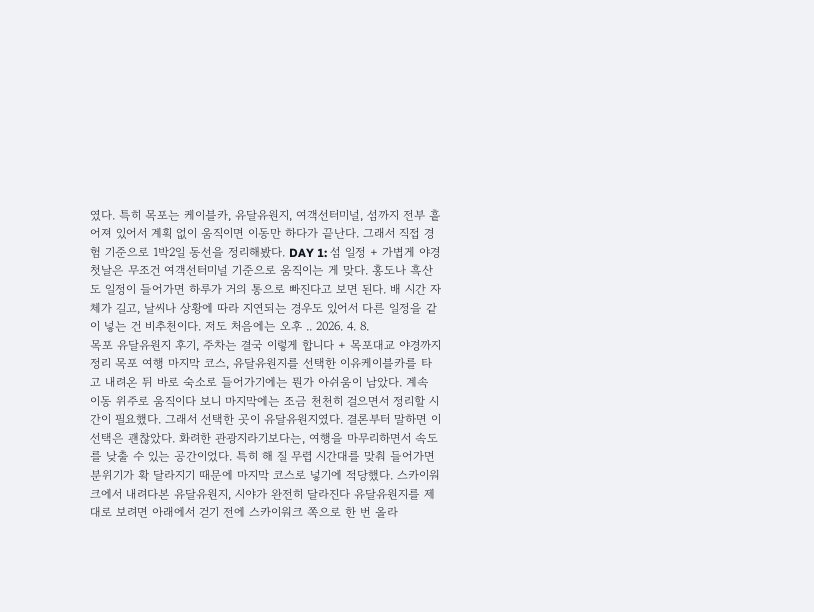였다. 특히 목포는 케이블카, 유달유원지, 여객선터미널, 섬까지 전부 흩어져 있어서 계획 없이 움직이면 이동만 하다가 끝난다. 그래서 직접 경험 기준으로 1박2일 동선을 정리해봤다. DAY 1: 섬 일정 + 가볍게 야경첫날은 무조건 여객선터미널 기준으로 움직이는 게 맞다. 홍도나 흑산도 일정이 들어가면 하루가 거의 통으로 빠진다고 보면 된다. 배 시간 자체가 길고, 날씨나 상황에 따라 지연되는 경우도 있어서 다른 일정을 같이 넣는 건 비추천이다. 저도 처음에는 오후 .. 2026. 4. 8.
목포 유달유원지 후기, 주차는 결국 이렇게 합니다 + 목포대교 야경까지 정리 목포 여행 마지막 코스, 유달유원지를 선택한 이유케이블카를 타고 내려온 뒤 바로 숙소로 들어가기에는 뭔가 아쉬움이 남았다. 계속 이동 위주로 움직이다 보니 마지막에는 조금 천천히 걸으면서 정리할 시간이 필요했다. 그래서 선택한 곳이 유달유원지였다. 결론부터 말하면 이 선택은 괜찮았다. 화려한 관광지라기보다는, 여행을 마무리하면서 속도를 낮출 수 있는 공간이었다. 특히 해 질 무렵 시간대를 맞춰 들어가면 분위기가 확 달라지기 때문에 마지막 코스로 넣기에 적당했다. 스카이워크에서 내려다본 유달유원지, 시야가 완전히 달라진다 유달유원지를 제대로 보려면 아래에서 걷기 전에 스카이워크 쪽으로 한 번 올라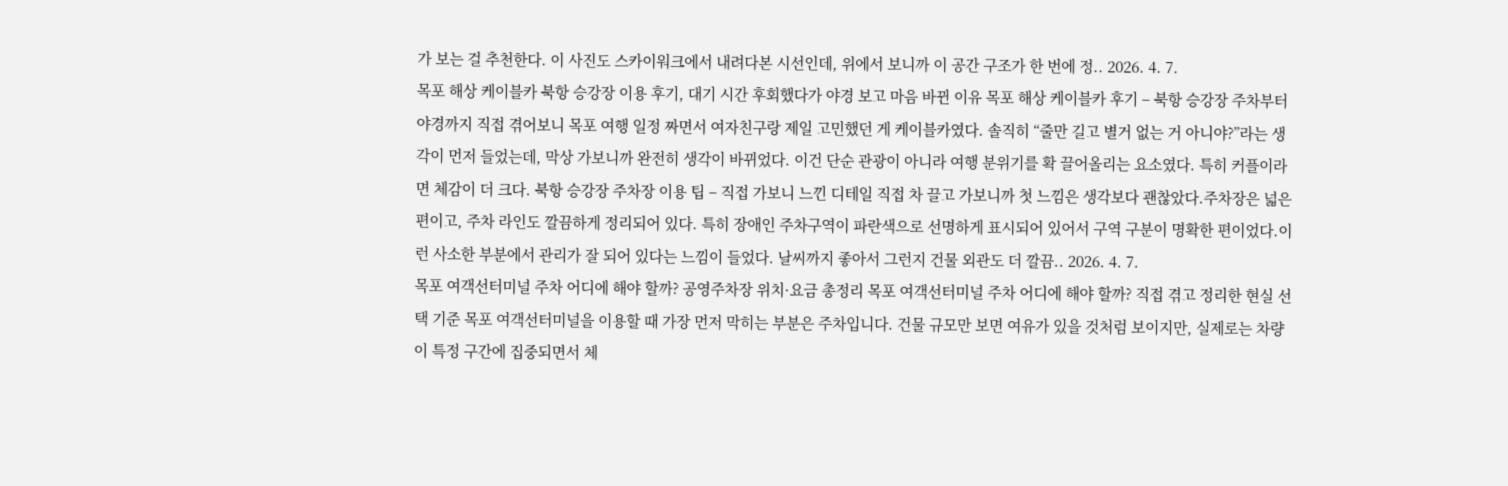가 보는 걸 추천한다. 이 사진도 스카이워크에서 내려다본 시선인데, 위에서 보니까 이 공간 구조가 한 번에 정.. 2026. 4. 7.
목포 해상 케이블카 북항 승강장 이용 후기, 대기 시간 후회했다가 야경 보고 마음 바뀐 이유 목포 해상 케이블카 후기 – 북항 승강장 주차부터 야경까지 직접 겪어보니 목포 여행 일정 짜면서 여자친구랑 제일 고민했던 게 케이블카였다. 솔직히 “줄만 길고 별거 없는 거 아니야?”라는 생각이 먼저 들었는데, 막상 가보니까 완전히 생각이 바뀌었다. 이건 단순 관광이 아니라 여행 분위기를 확 끌어올리는 요소였다. 특히 커플이라면 체감이 더 크다. 북항 승강장 주차장 이용 팁 – 직접 가보니 느낀 디테일 직접 차 끌고 가보니까 첫 느낌은 생각보다 괜찮았다.주차장은 넓은 편이고, 주차 라인도 깔끔하게 정리되어 있다. 특히 장애인 주차구역이 파란색으로 선명하게 표시되어 있어서 구역 구분이 명확한 편이었다.이런 사소한 부분에서 관리가 잘 되어 있다는 느낌이 들었다. 날씨까지 좋아서 그런지 건물 외관도 더 깔끔.. 2026. 4. 7.
목포 여객선터미널 주차 어디에 해야 할까? 공영주차장 위치·요금 총정리 목포 여객선터미널 주차 어디에 해야 할까? 직접 겪고 정리한 현실 선택 기준 목포 여객선터미널을 이용할 때 가장 먼저 막히는 부분은 주차입니다. 건물 규모만 보면 여유가 있을 것처럼 보이지만, 실제로는 차량이 특정 구간에 집중되면서 체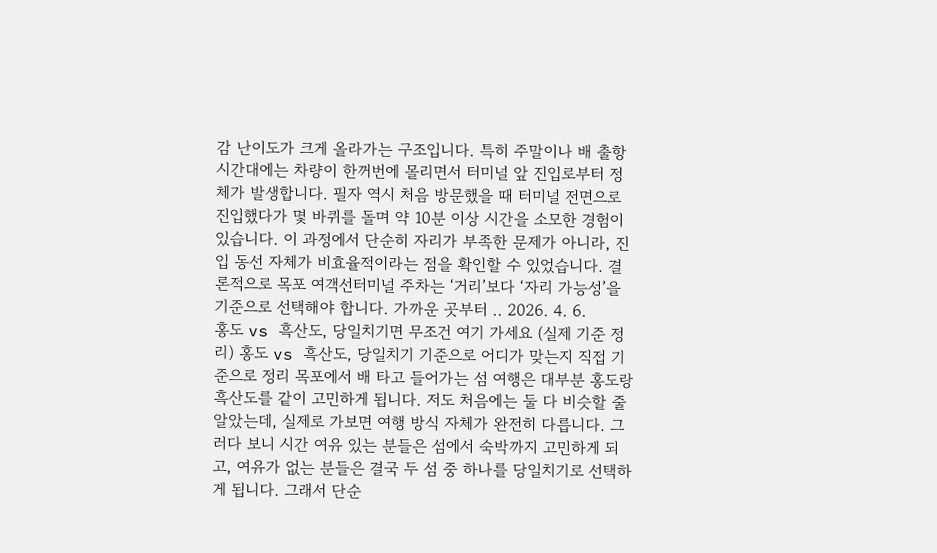감 난이도가 크게 올라가는 구조입니다. 특히 주말이나 배 출항 시간대에는 차량이 한꺼번에 몰리면서 터미널 앞 진입로부터 정체가 발생합니다. 필자 역시 처음 방문했을 때 터미널 전면으로 진입했다가 몇 바퀴를 돌며 약 10분 이상 시간을 소모한 경험이 있습니다. 이 과정에서 단순히 자리가 부족한 문제가 아니라, 진입 동선 자체가 비효율적이라는 점을 확인할 수 있었습니다. 결론적으로 목포 여객선터미널 주차는 ‘거리’보다 ‘자리 가능성’을 기준으로 선택해야 합니다. 가까운 곳부터 .. 2026. 4. 6.
홍도 vs 흑산도, 당일치기면 무조건 여기 가세요 (실제 기준 정리) 홍도 vs 흑산도, 당일치기 기준으로 어디가 맞는지 직접 기준으로 정리 목포에서 배 타고 들어가는 섬 여행은 대부분 홍도랑 흑산도를 같이 고민하게 됩니다. 저도 처음에는 둘 다 비슷할 줄 알았는데, 실제로 가보면 여행 방식 자체가 완전히 다릅니다. 그러다 보니 시간 여유 있는 분들은 섬에서 숙박까지 고민하게 되고, 여유가 없는 분들은 결국 두 섬 중 하나를 당일치기로 선택하게 됩니다. 그래서 단순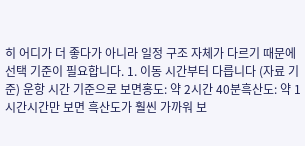히 어디가 더 좋다가 아니라 일정 구조 자체가 다르기 때문에 선택 기준이 필요합니다. 1. 이동 시간부터 다릅니다 (자료 기준) 운항 시간 기준으로 보면홍도: 약 2시간 40분흑산도: 약 1시간시간만 보면 흑산도가 훨씬 가까워 보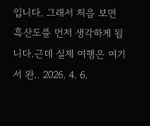입니다. 그래서 처음 보면 흑산도를 먼저 생각하게 됩니다.근데 실제 여행은 여기서 완.. 2026. 4. 6.